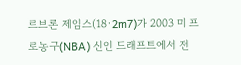르브론 제임스(18·2m7)가 2003 미 프로농구(NBA) 신인 드래프트에서 전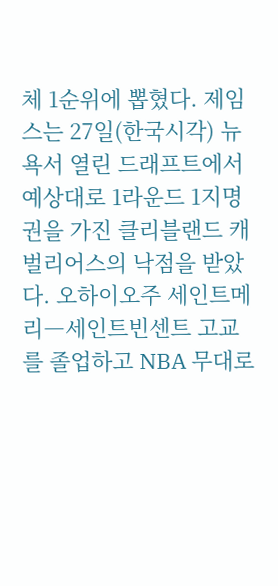체 1순위에 뽑혔다. 제임스는 27일(한국시각) 뉴욕서 열린 드래프트에서 예상대로 1라운드 1지명권을 가진 클리블랜드 캐벌리어스의 낙점을 받았다. 오하이오주 세인트메리―세인트빈센트 고교를 졸업하고 NBA 무대로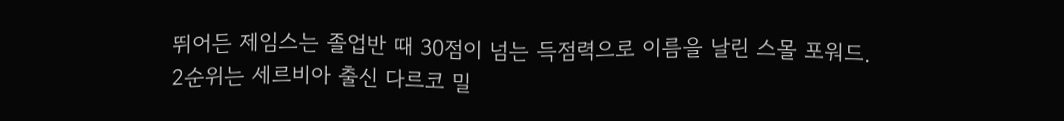뛰어든 제임스는 졸업반 때 30점이 넘는 득점력으로 이름을 날린 스몰 포워드.
2순위는 세르비아 출신 다르코 밀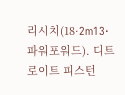리시치(18·2m13·파워포워드). 디트로이트 피스턴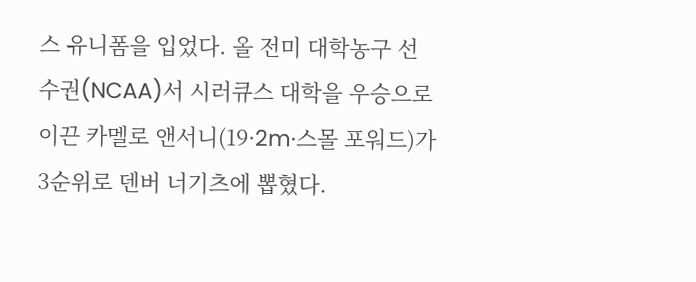스 유니폼을 입었다. 올 전미 대학농구 선수권(NCAA)서 시러큐스 대학을 우승으로 이끈 카멜로 앤서니(19·2m·스몰 포워드)가 3순위로 덴버 너기츠에 뽑혔다.